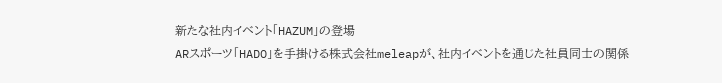新たな社内イベント「HAZUM」の登場
ARスポーツ「HADO」を手掛ける株式会社meleapが、社内イベントを通じた社員同士の関係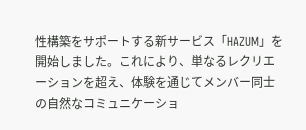性構築をサポートする新サービス「HAZUM」を開始しました。これにより、単なるレクリエーションを超え、体験を通じてメンバー同士の自然なコミュニケーショ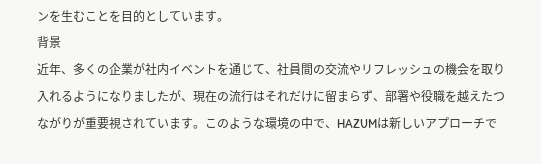ンを生むことを目的としています。
背景
近年、多くの企業が社内イベントを通じて、社員間の交流やリフレッシュの機会を取り入れるようになりましたが、現在の流行はそれだけに留まらず、部署や役職を越えたつながりが重要視されています。このような環境の中で、HAZUMは新しいアプローチで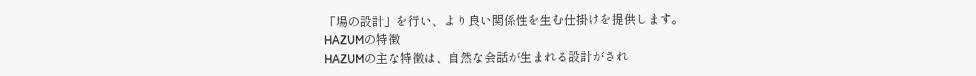「場の設計」を行い、より良い関係性を生む仕掛けを提供します。
HAZUMの特徴
HAZUMの主な特徴は、自然な会話が生まれる設計がされ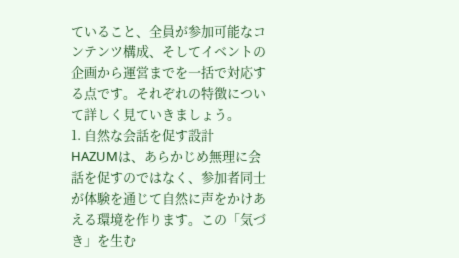ていること、全員が参加可能なコンテンツ構成、そしてイベントの企画から運営までを一括で対応する点です。それぞれの特徴について詳しく見ていきましょう。
1. 自然な会話を促す設計
HAZUMは、あらかじめ無理に会話を促すのではなく、参加者同士が体験を通じて自然に声をかけあえる環境を作ります。この「気づき」を生む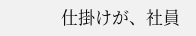仕掛けが、社員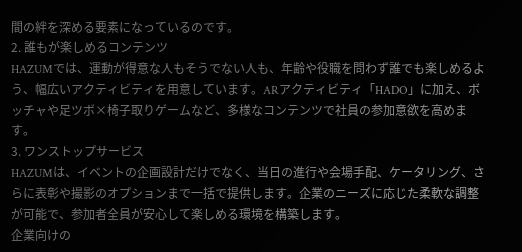間の絆を深める要素になっているのです。
2. 誰もが楽しめるコンテンツ
HAZUMでは、運動が得意な人もそうでない人も、年齢や役職を問わず誰でも楽しめるよう、幅広いアクティビティを用意しています。ARアクティビティ「HADO」に加え、ボッチャや足ツボ×椅子取りゲームなど、多様なコンテンツで社員の参加意欲を高めます。
3. ワンストップサービス
HAZUMは、イベントの企画設計だけでなく、当日の進行や会場手配、ケータリング、さらに表彰や撮影のオプションまで一括で提供します。企業のニーズに応じた柔軟な調整が可能で、参加者全員が安心して楽しめる環境を構築します。
企業向けの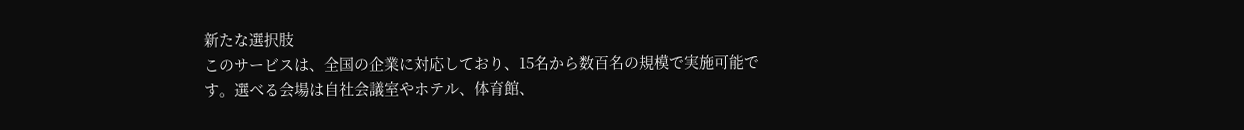新たな選択肢
このサービスは、全国の企業に対応しており、15名から数百名の規模で実施可能です。選べる会場は自社会議室やホテル、体育館、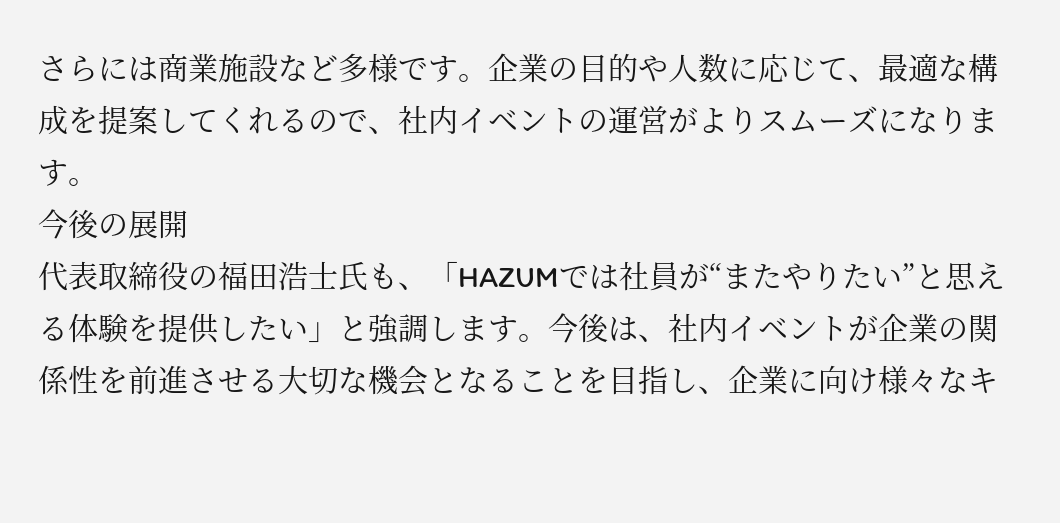さらには商業施設など多様です。企業の目的や人数に応じて、最適な構成を提案してくれるので、社内イベントの運営がよりスムーズになります。
今後の展開
代表取締役の福田浩士氏も、「HAZUMでは社員が“またやりたい”と思える体験を提供したい」と強調します。今後は、社内イベントが企業の関係性を前進させる大切な機会となることを目指し、企業に向け様々なキ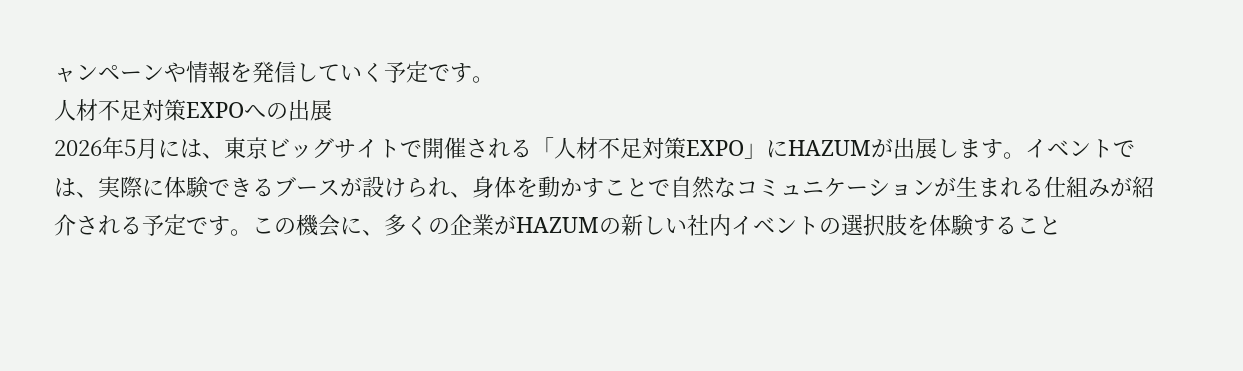ャンペーンや情報を発信していく予定です。
人材不足対策EXPOへの出展
2026年5月には、東京ビッグサイトで開催される「人材不足対策EXPO」にHAZUMが出展します。イベントでは、実際に体験できるブースが設けられ、身体を動かすことで自然なコミュニケーションが生まれる仕組みが紹介される予定です。この機会に、多くの企業がHAZUMの新しい社内イベントの選択肢を体験すること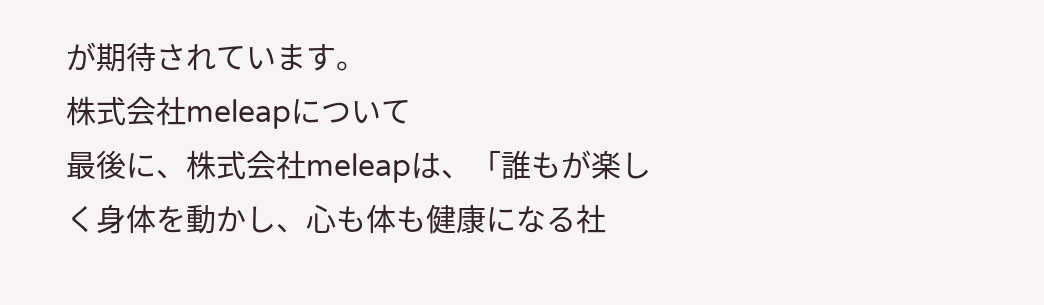が期待されています。
株式会社meleapについて
最後に、株式会社meleapは、「誰もが楽しく身体を動かし、心も体も健康になる社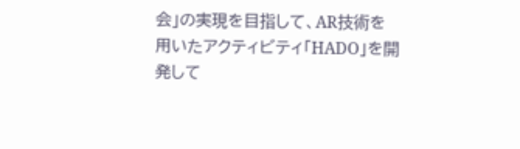会」の実現を目指して、AR技術を用いたアクティビティ「HADO」を開発して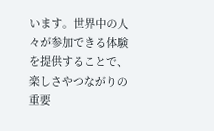います。世界中の人々が参加できる体験を提供することで、楽しさやつながりの重要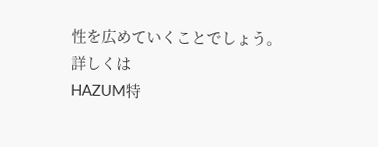性を広めていくことでしょう。
詳しくは
HAZUM特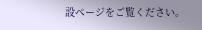設ページをご覧ください。